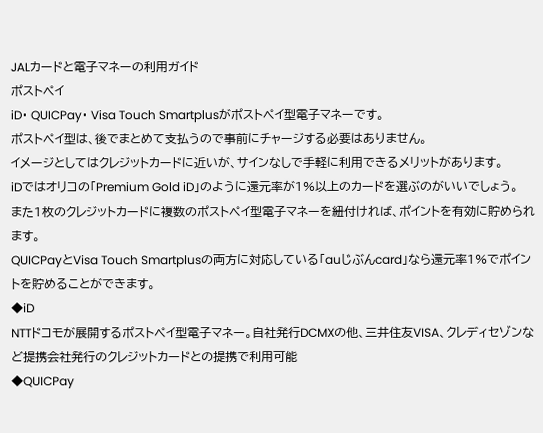JALカードと電子マネーの利用ガイド
ポストペイ
iD・ QUICPay・ Visa Touch Smartplusがポストペイ型電子マネーです。
ポストペイ型は、後でまとめて支払うので事前にチャージする必要はありません。
イメージとしてはクレジットカードに近いが、サインなしで手軽に利用できるメリットがあります。
iDではオリコの「Premium Gold iD」のように還元率が1%以上のカードを選ぶのがいいでしょう。
また1枚のクレジットカードに複数のポストペイ型電子マネーを紐付ければ、ポイントを有効に貯められます。
QUICPayとVisa Touch Smartplusの両方に対応している「auじぶんcard」なら還元率1%でポイントを貯めることができます。
◆iD
NTTドコモが展開するポストペイ型電子マネー。自社発行DCMXの他、三井住友VISA、クレディセゾンなど提携会社発行のクレジットカードとの提携で利用可能
◆QUICPay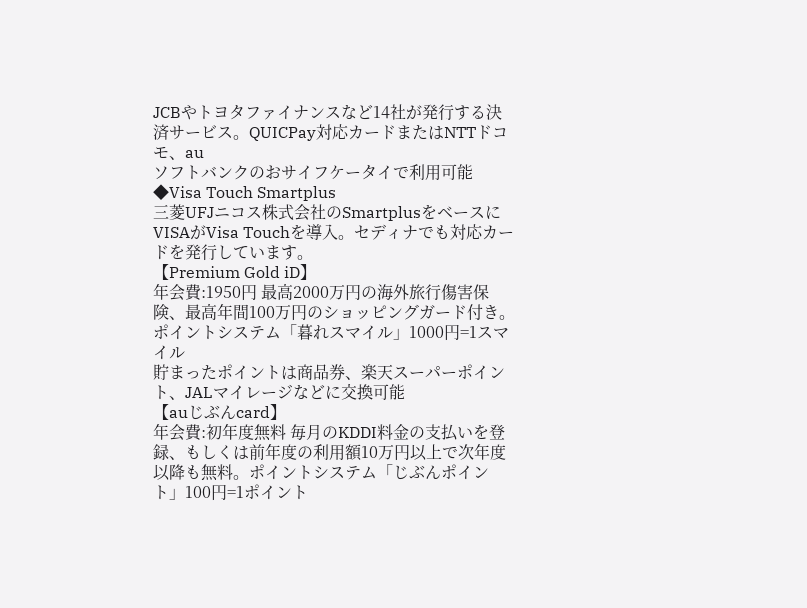JCBやトヨタファイナンスなど14社が発行する決済サービス。QUICPay対応カードまたはNTTドコモ、au
ソフトバンクのおサイフケータイで利用可能
◆Visa Touch Smartplus
三菱UFJニコス株式会社のSmartplusをベースにVISAがVisa Touchを導入。セディナでも対応カードを発行しています。
【Premium Gold iD】
年会費:1950円 最高2000万円の海外旅行傷害保険、最高年間100万円のショッピングガード付き。
ポイントシステム「暮れスマイル」1000円=1スマイル
貯まったポイントは商品券、楽天スーパーポイント、JALマイレージなどに交換可能
【auじぶんcard】
年会費:初年度無料 毎月のKDDI料金の支払いを登録、もしくは前年度の利用額10万円以上で次年度以降も無料。ポイントシステム「じぶんポイント」100円=1ポイント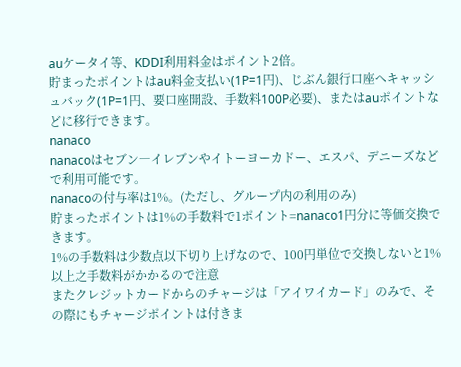auケータイ等、KDDI利用料金はポイント2倍。
貯まったポイントはau料金支払い(1P=1円)、じぶん銀行口座へキャッシュバック(1P=1円、要口座開設、手数料100P必要)、またはauポイントなどに移行できます。
nanaco
nanacoはセブン―イレブンやイトーヨーカドー、エスパ、デニーズなどで利用可能です。
nanacoの付与率は1%。(ただし、グループ内の利用のみ)
貯まったポイントは1%の手数料で1ポイント=nanaco1円分に等価交換できます。
1%の手数料は少数点以下切り上げなので、100円単位で交換しないと1%以上之手数料がかかるので注意
またクレジットカードからのチャージは「アイワイカード」のみで、その際にもチャージポイントは付きま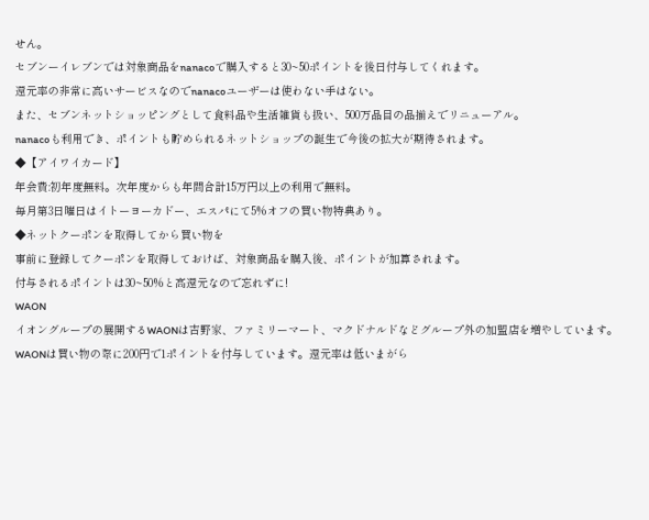せん。
セブンーイレブンでは対象商品をnanacoで購入すると30~50ポイントを後日付与してくれます。
還元率の非常に高いサービスなのでnanacoユーザーは使わない手はない。
また、セブンネットショッピングとして食料品や生活雑貨も扱い、500万品目の品揃えでリニューアル。
nanacoも利用でき、ポイントも貯められるネットショップの誕生で今後の拡大が期待されます。
◆【アイワイカード】
年会費:初年度無料。次年度からも年間合計15万円以上の利用で無料。
毎月第3日曜日はイトーヨーカドー、エスパにて5%オフの買い物特典あり。
◆ネットクーポンを取得してから買い物を
事前に登録してクーポンを取得しておけば、対象商品を購入後、ポイントが加算されます。
付与されるポイントは30~50%と高還元なので忘れずに!
WAON
イオングループの展開するWAONは吉野家、ファミリーマート、マクドナルドなどグループ外の加盟店を増やしています。
WAONは買い物の際に200円で1ポイントを付与しています。還元率は低いまがら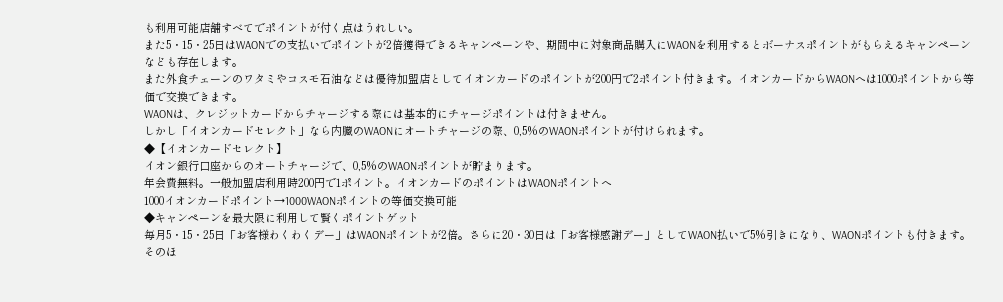も利用可能店舗すべてでポイントが付く点はうれしい。
また5・15・25日はWAONでの支払いでポイントが2倍獲得できるキャンペーンや、期間中に対象商品購入にWAONを利用するとボーナスポイントがもらえるキャンペーンなども存在します。
また外食チェーンのワタミやコスモ石油などは優待加盟店としてイオンカードのポイントが200円で2ポイント付きます。イオンカードからWAONへは1000ポイントから等価で交換できます。
WAONは、クレジットカードからチャージする際には基本的にチャージポイントは付きません。
しかし「イオンカードセレクト」なら内臓のWAONにオートチャージの際、0,5%のWAONポイントが付けられます。
◆【イオンカードセレクト】
イオン銀行口座からのオートチャージで、0,5%のWAONポイントが貯まります。
年会費無料。一般加盟店利用時200円で1ポイント。イオンカードのポイントはWAONポイントへ
1000イオンカードポイント→1000WAONポイントの等価交換可能
◆キャンペーンを最大限に利用して賢くポイントゲット
毎月5・15・25日「お客様わくわくデー」はWAONポイントが2倍。さらに20・30日は「お客様感謝デー」としてWAON払いで5%引きになり、WAONポイントも付きます。そのほ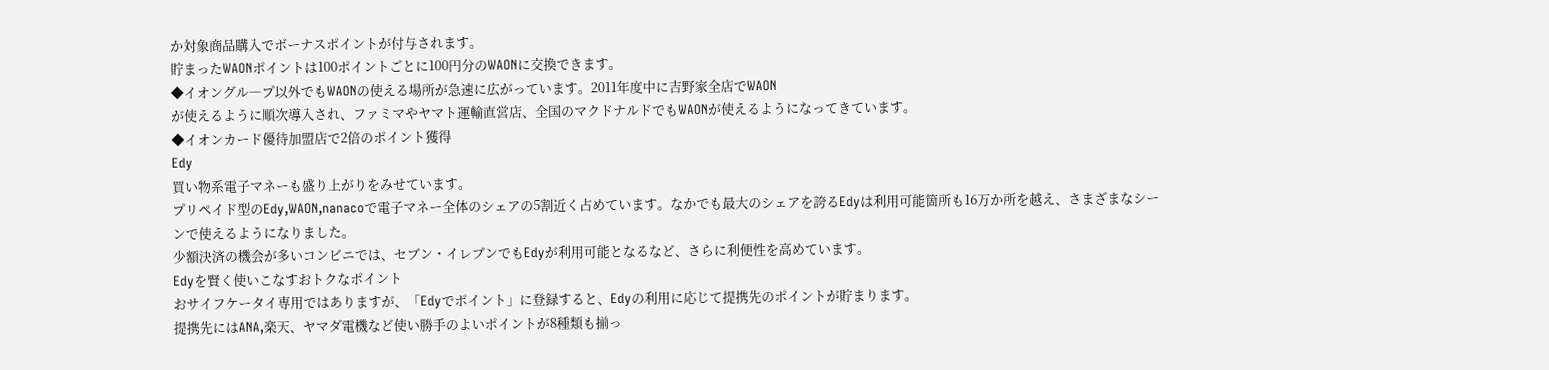か対象商品購入でボーナスポイントが付与されます。
貯まったWAONポイントは100ポイントごとに100円分のWAONに交換できます。
◆イオングル―プ以外でもWAONの使える場所が急速に広がっています。2011年度中に吉野家全店でWAON
が使えるように順次導入され、ファミマやヤマト運輸直営店、全国のマクドナルドでもWAONが使えるようになってきています。
◆イオンカード優待加盟店で2倍のポイント獲得
Edy
買い物系電子マネーも盛り上がりをみせています。
プリペイド型のEdy,WAON,nanacoで電子マネー全体のシェアの5割近く占めています。なかでも最大のシェアを誇るEdyは利用可能箇所も16万か所を越え、さまざまなシーンで使えるようになりました。
少額決済の機会が多いコンビニでは、セブン・イレブンでもEdyが利用可能となるなど、さらに利便性を高めています。
Edyを賢く使いこなすおトクなポイント
おサイフケータイ専用ではありますが、「Edyでポイント」に登録すると、Edyの利用に応じて提携先のポイントが貯まります。
提携先にはANA,楽天、ヤマダ電機など使い勝手のよいポイントが8種類も揃っ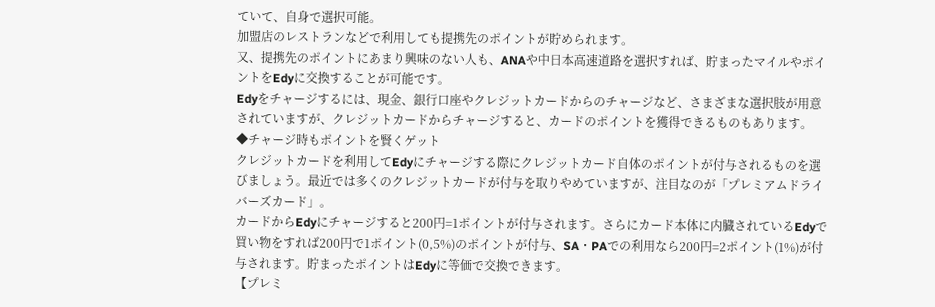ていて、自身で選択可能。
加盟店のレストランなどで利用しても提携先のポイントが貯められます。
又、提携先のポイントにあまり興味のない人も、ANAや中日本高速道路を選択すれば、貯まったマイルやポイントをEdyに交換することが可能です。
Edyをチャージするには、現金、銀行口座やクレジットカードからのチャージなど、さまざまな選択肢が用意されていますが、クレジットカードからチャージすると、カードのポイントを獲得できるものもあります。
◆チャージ時もポイントを賢くゲット
クレジットカードを利用してEdyにチャージする際にクレジットカード自体のポイントが付与されるものを選びましょう。最近では多くのクレジットカードが付与を取りやめていますが、注目なのが「プレミアムドライバーズカード」。
カードからEdyにチャージすると200円=1ポイントが付与されます。さらにカード本体に内臓されているEdyで買い物をすれば200円で1ポイント(0,5%)のポイントが付与、SA・PAでの利用なら200円=2ポイント(1%)が付与されます。貯まったポイントはEdyに等価で交換できます。
【プレミ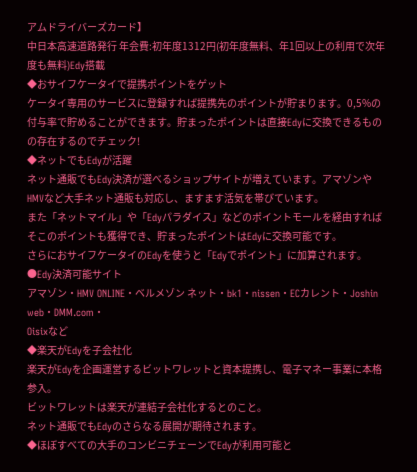アムドライバーズカード】
中日本高速道路発行 年会費:初年度1312円(初年度無料、年1回以上の利用で次年度も無料)Edy搭載
◆おサイフケータイで提携ポイントをゲット
ケータイ専用のサービスに登録すれば提携先のポイントが貯まります。0,5%の付与率で貯めることができます。貯まったポイントは直接Edyに交換できるものの存在するのでチェック!
◆ネットでもEdyが活躍
ネット通販でもEdy決済が選べるショップサイトが増えています。アマゾンやHMVなど大手ネット通販も対応し、ますます活気を帯びています。
また「ネットマイル」や「Edyパラダイス」などのポイントモールを経由すればそこのポイントも獲得でき、貯まったポイントはEdyに交換可能です。
さらにおサイフケータイのEdyを使うと「Edyでポイント」に加算されます。
●Edy決済可能サイト
アマゾン・HMV ONLINE・ベルメゾン ネット・bk1・nissen・ECカレント・Joshin web・DMM.com・
Oisixなど
◆楽天がEdyを子会社化
楽天がEdyを企画運営するビットワレットと資本提携し、電子マネー事業に本格参入。
ビットワレットは楽天が連結子会社化するとのこと。
ネット通販でもEdyのさらなる展開が期待されます。
◆ほぼすべての大手のコンビニチェーンでEdyが利用可能と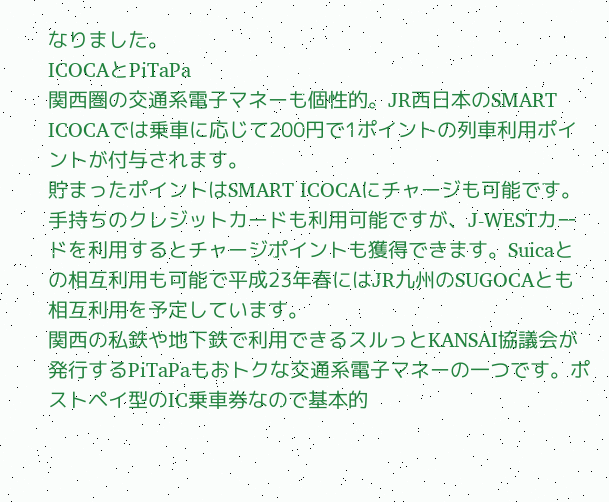なりました。
ICOCAとPiTaPa
関西圏の交通系電子マネーも個性的。JR西日本のSMART ICOCAでは乗車に応じて200円で1ポイントの列車利用ポイントが付与されます。
貯まったポイントはSMART ICOCAにチャージも可能です。手持ちのクレジットカードも利用可能ですが、J-WESTカードを利用するとチャージポイントも獲得できます。Suicaとの相互利用も可能で平成23年春にはJR九州のSUGOCAとも相互利用を予定しています。
関西の私鉄や地下鉄で利用できるスルっとKANSAI協議会が発行するPiTaPaもおトクな交通系電子マネーの一つです。ポストペイ型のIC乗車券なので基本的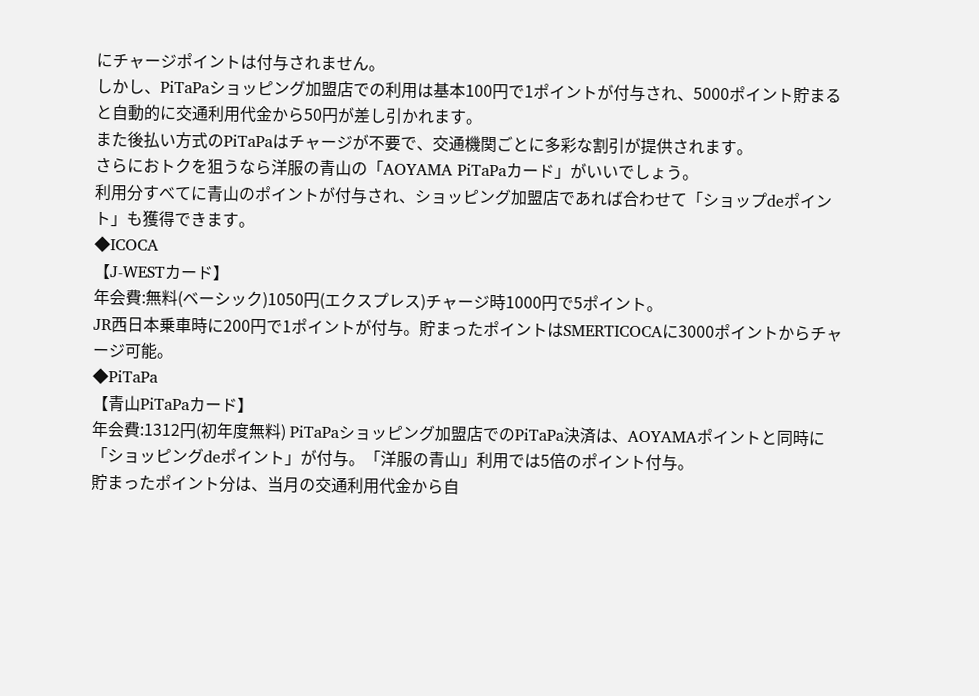にチャージポイントは付与されません。
しかし、PiTaPaショッピング加盟店での利用は基本100円で1ポイントが付与され、5000ポイント貯まると自動的に交通利用代金から50円が差し引かれます。
また後払い方式のPiTaPaはチャージが不要で、交通機関ごとに多彩な割引が提供されます。
さらにおトクを狙うなら洋服の青山の「AOYAMA PiTaPaカード」がいいでしょう。
利用分すべてに青山のポイントが付与され、ショッピング加盟店であれば合わせて「ショップdeポイント」も獲得できます。
◆ICOCA
【J-WESTカード】
年会費:無料(ベーシック)1050円(エクスプレス)チャージ時1000円で5ポイント。
JR西日本乗車時に200円で1ポイントが付与。貯まったポイントはSMERTICOCAに3000ポイントからチャージ可能。
◆PiTaPa
【青山PiTaPaカード】
年会費:1312円(初年度無料) PiTaPaショッピング加盟店でのPiTaPa決済は、AOYAMAポイントと同時に「ショッピングdeポイント」が付与。「洋服の青山」利用では5倍のポイント付与。
貯まったポイント分は、当月の交通利用代金から自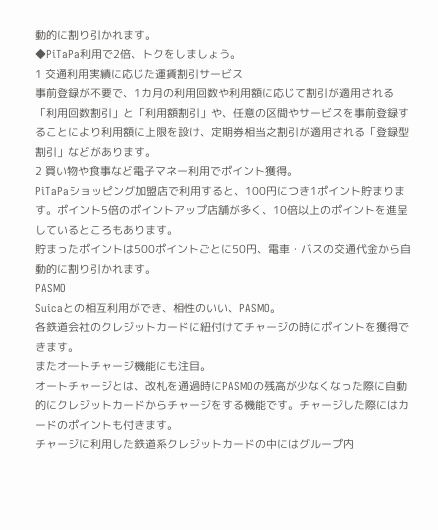動的に割り引かれます。
◆PiTaPa利用で2倍、トクをしましょう。
1 交通利用実績に応じた運賃割引サービス
事前登録が不要で、1カ月の利用回数や利用額に応じて割引が適用される「利用回数割引」と「利用額割引」や、任意の区間やサービスを事前登録することにより利用額に上限を設け、定期券相当之割引が適用される「登録型割引」などがあります。
2 買い物や食事など電子マネー利用でポイント獲得。
PiTaPaショッピング加盟店で利用すると、100円につき1ポイント貯まります。ポイント5倍のポイントアップ店舗が多く、10倍以上のポイントを進呈しているところもあります。
貯まったポイントは500ポイントごとに50円、電車・バスの交通代金から自動的に割り引かれます。
PASMO
Suicaとの相互利用ができ、相性のいい、PASMO。
各鉄道会社のクレジットカードに紐付けてチャージの時にポイントを獲得できます。
またオ―トチャージ機能にも注目。
オートチャージとは、改札を通過時にPASMOの残高が少なくなった際に自動的にクレジットカードからチャージをする機能です。チャージした際にはカードのポイントも付きます。
チャージに利用した鉄道系クレジットカードの中にはグループ内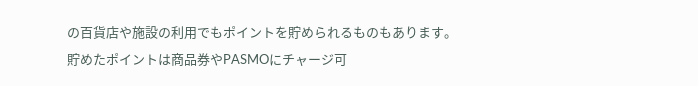の百貨店や施設の利用でもポイントを貯められるものもあります。
貯めたポイントは商品券やPASMOにチャージ可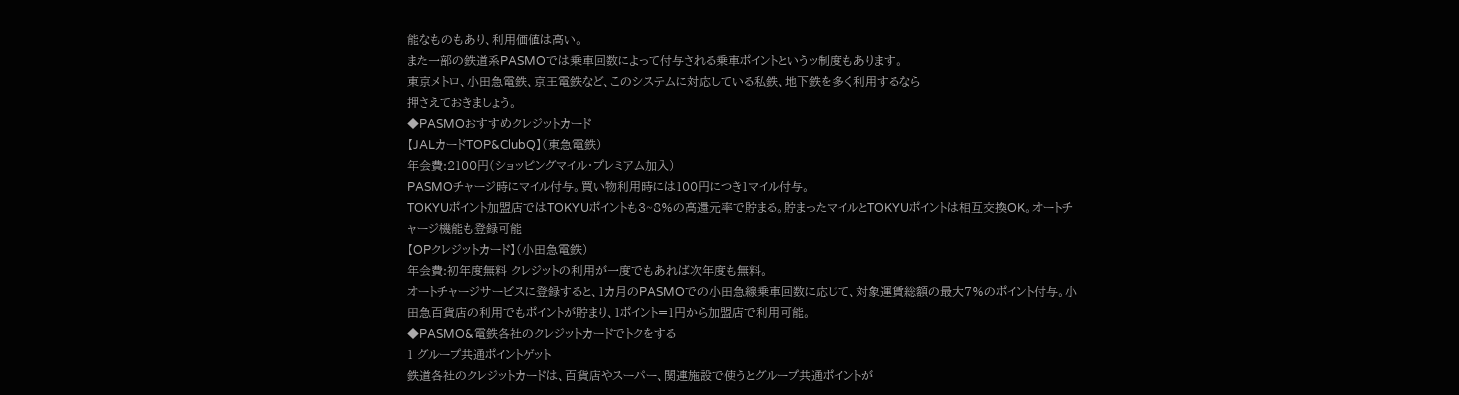能なものもあり、利用価値は高い。
また一部の鉄道系PASMOでは乗車回数によって付与される乗車ポイントというッ制度もあります。
東京メトロ、小田急電鉄、京王電鉄など、このシステムに対応している私鉄、地下鉄を多く利用するなら
押さえておきましょう。
◆PASMOおすすめクレジットカード
【JALカードTOP&ClubQ】(東急電鉄)
年会費:2100円(ショッピングマイル・プレミアム加入)
PASMOチャージ時にマイル付与。買い物利用時には100円につき1マイル付与。
TOKYUポイント加盟店ではTOKYUポイントも3~8%の高還元率で貯まる。貯まったマイルとTOKYUポイントは相互交換OK。オートチャージ機能も登録可能
【OPクレジットカード】(小田急電鉄)
年会費:初年度無料 クレジットの利用が一度でもあれば次年度も無料。
オートチャージサービスに登録すると、1カ月のPASMOでの小田急線乗車回数に応じて、対象運賃総額の最大7%のポイント付与。小田急百貨店の利用でもポイントが貯まり、1ポイント=1円から加盟店で利用可能。
◆PASMO&電鉄各社のクレジットカードでトクをする
1 グループ共通ポイントゲット
鉄道各社のクレジットカードは、百貨店やスーパー、関連施設で使うとグループ共通ポイントが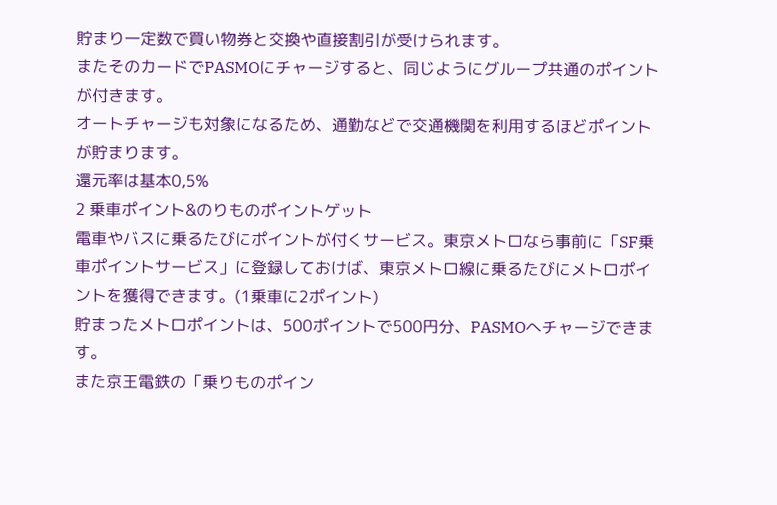貯まり一定数で買い物券と交換や直接割引が受けられます。
またそのカードでPASMOにチャージすると、同じようにグループ共通のポイントが付きます。
オートチャージも対象になるため、通勤などで交通機関を利用するほどポイントが貯まります。
還元率は基本0,5%
2 乗車ポイント&のりものポイントゲット
電車やバスに乗るたびにポイントが付くサービス。東京メトロなら事前に「SF乗車ポイントサービス」に登録しておけば、東京メトロ線に乗るたびにメトロポイントを獲得できます。(1乗車に2ポイント)
貯まったメトロポイントは、500ポイントで500円分、PASMOへチャージできます。
また京王電鉄の「乗りものポイン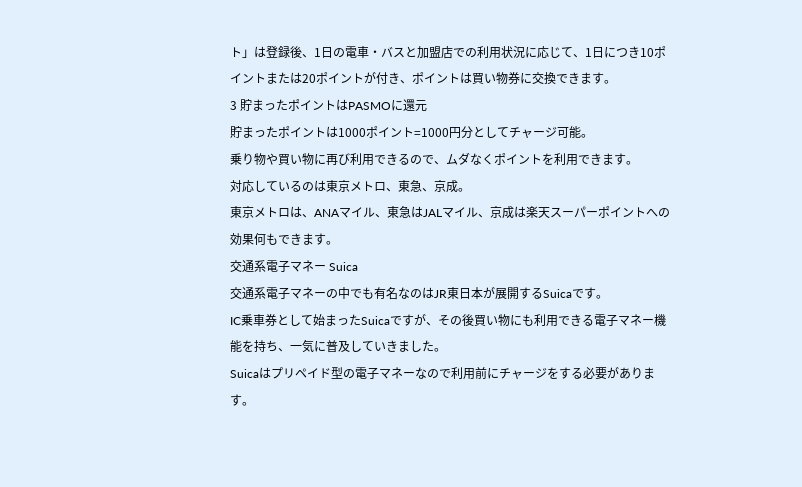ト」は登録後、1日の電車・バスと加盟店での利用状況に応じて、1日につき10ポイントまたは20ポイントが付き、ポイントは買い物券に交換できます。
3 貯まったポイントはPASMOに還元
貯まったポイントは1000ポイント=1000円分としてチャージ可能。
乗り物や買い物に再び利用できるので、ムダなくポイントを利用できます。
対応しているのは東京メトロ、東急、京成。
東京メトロは、ANAマイル、東急はJALマイル、京成は楽天スーパーポイントへの効果何もできます。
交通系電子マネー Suica
交通系電子マネーの中でも有名なのはJR東日本が展開するSuicaです。
IC乗車券として始まったSuicaですが、その後買い物にも利用できる電子マネー機能を持ち、一気に普及していきました。
Suicaはプリペイド型の電子マネーなので利用前にチャージをする必要があります。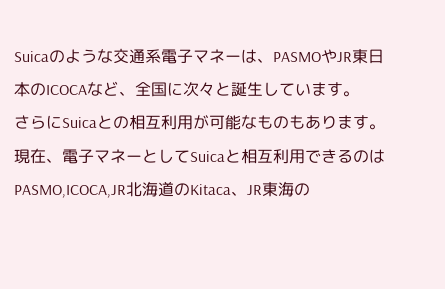Suicaのような交通系電子マネーは、PASMOやJR東日本のICOCAなど、全国に次々と誕生しています。
さらにSuicaとの相互利用が可能なものもあります。現在、電子マネーとしてSuicaと相互利用できるのはPASMO,ICOCA,JR北海道のKitaca、JR東海の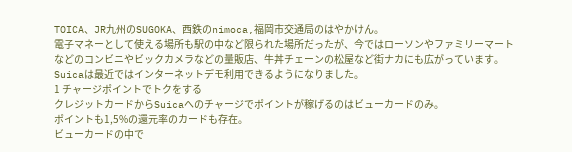TOICA、JR九州のSUGOKA、西鉄のnimoca,福岡市交通局のはやかけん。
電子マネーとして使える場所も駅の中など限られた場所だったが、今ではローソンやファミリーマートなどのコンビニやビックカメラなどの量販店、牛丼チェーンの松屋など街ナカにも広がっています。
Suicaは最近ではインターネットデモ利用できるようになりました。
1 チャージポイントでトクをする
クレジットカードからSuicaへのチャージでポイントが稼げるのはビューカードのみ。
ポイントも1,5%の還元率のカードも存在。
ビューカードの中で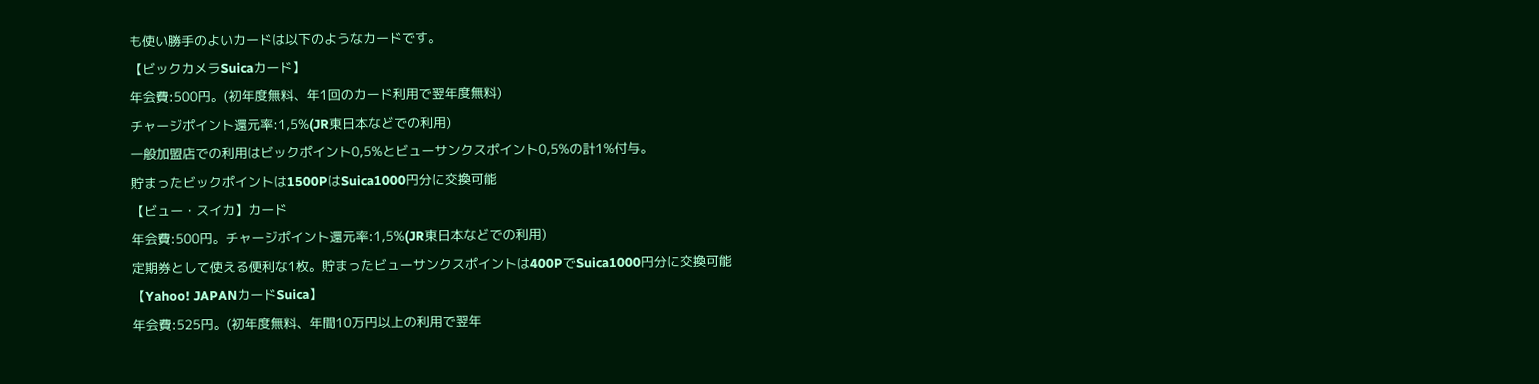も使い勝手のよいカードは以下のようなカードです。
【ビックカメラSuicaカード】
年会費:500円。(初年度無料、年1回のカード利用で翌年度無料)
チャージポイント還元率:1,5%(JR東日本などでの利用)
一般加盟店での利用はビックポイント0,5%とビューサンクスポイント0,5%の計1%付与。
貯まったビックポイントは1500PはSuica1000円分に交換可能
【ビュー・スイカ】カード
年会費:500円。チャージポイント還元率:1,5%(JR東日本などでの利用)
定期券として使える便利な1枚。貯まったビューサンクスポイントは400PでSuica1000円分に交換可能
【Yahoo! JAPANカードSuica】
年会費:525円。(初年度無料、年間10万円以上の利用で翌年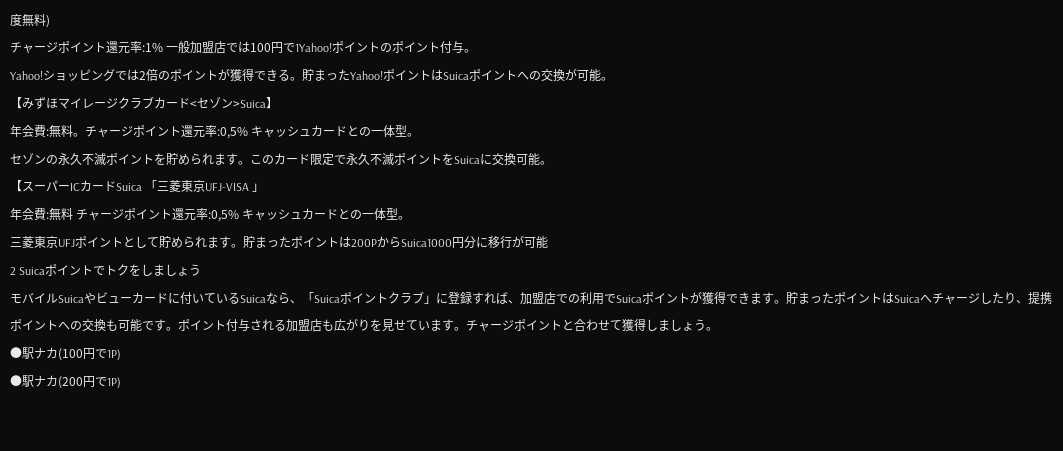度無料)
チャージポイント還元率:1% 一般加盟店では100円で1Yahoo!ポイントのポイント付与。
Yahoo!ショッピングでは2倍のポイントが獲得できる。貯まったYahoo!ポイントはSuicaポイントへの交換が可能。
【みずほマイレージクラブカード<セゾン>Suica】
年会費:無料。チャージポイント還元率:0,5% キャッシュカードとの一体型。
セゾンの永久不滅ポイントを貯められます。このカード限定で永久不滅ポイントをSuicaに交換可能。
【スーパーICカードSuica 「三菱東京UFJ-VISA 」
年会費:無料 チャージポイント還元率:0,5% キャッシュカードとの一体型。
三菱東京UFJポイントとして貯められます。貯まったポイントは200PからSuica1000円分に移行が可能
2 Suicaポイントでトクをしましょう
モバイルSuicaやビューカードに付いているSuicaなら、「Suicaポイントクラブ」に登録すれば、加盟店での利用でSuicaポイントが獲得できます。貯まったポイントはSuicaへチャージしたり、提携ポイントへの交換も可能です。ポイント付与される加盟店も広がりを見せています。チャージポイントと合わせて獲得しましょう。
●駅ナカ(100円で1P)
●駅ナカ(200円で1P)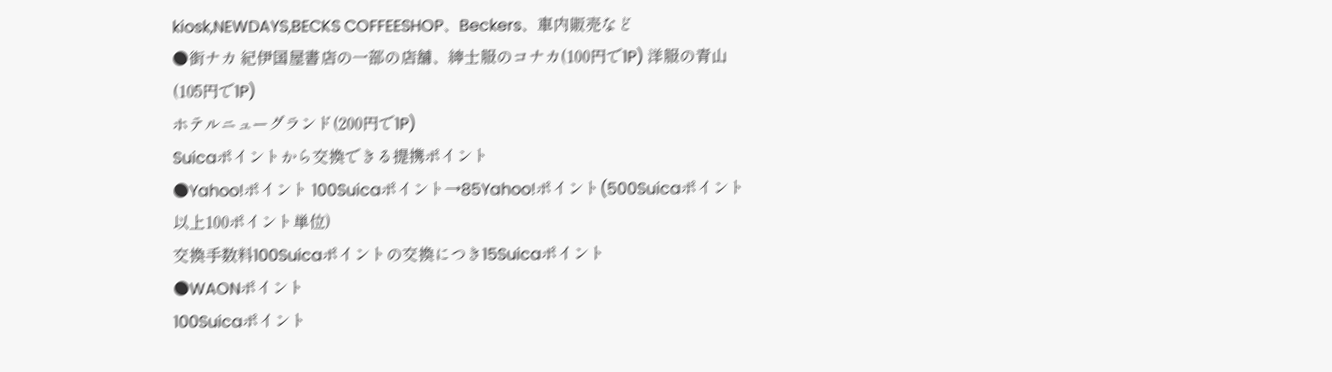kiosk,NEWDAYS,BECKS COFFEESHOP、Beckers、車内販売など
●街ナカ 紀伊国屋書店の一部の店舗、紳士服のコナカ(100円で1P) 洋服の青山(105円で1P)
ホテルニューグランド(200円で1P)
Suicaポイントから交換できる提携ポイント
●Yahoo!ポイント 100Suicaポイント→85Yahoo!ポイント(500Suicaポイント以上100ポイント単位)
交換手数料100Suicaポイントの交換につき15Suicaポイント
●WAONポイント
100Suicaポイント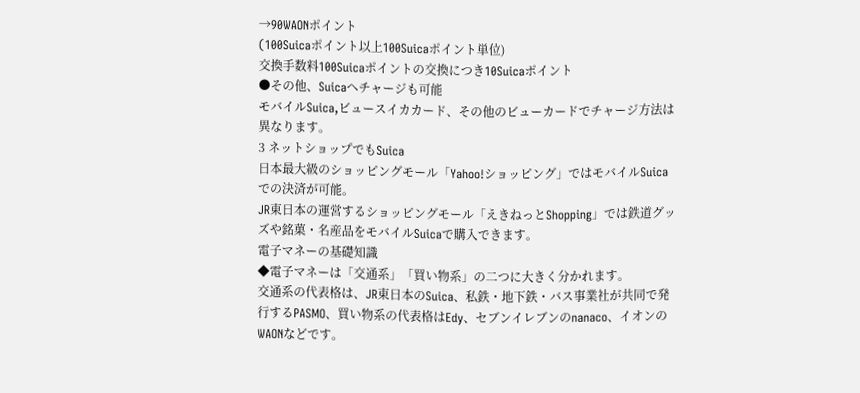→90WAONポイント
(100Suicaポイント以上100Suicaポイント単位)
交換手数料100Suicaポイントの交換につき10Suicaポイント
●その他、Suicaへチャージも可能
モバイルSuica,ビュースイカカード、その他のビューカードでチャージ方法は異なります。
3 ネットショップでもSuica
日本最大級のショッピングモール「Yahoo!ショッピング」ではモバイルSuicaでの決済が可能。
JR東日本の運営するショッピングモール「えきねっとShopping」では鉄道グッズや銘菓・名産品をモバイルSuicaで購入できます。
電子マネーの基礎知識
◆電子マネーは「交通系」「買い物系」の二つに大きく分かれます。
交通系の代表格は、JR東日本のSuica、私鉄・地下鉄・バス事業社が共同で発行するPASMO、買い物系の代表格はEdy、セブンイレブンのnanaco、イオンのWAONなどです。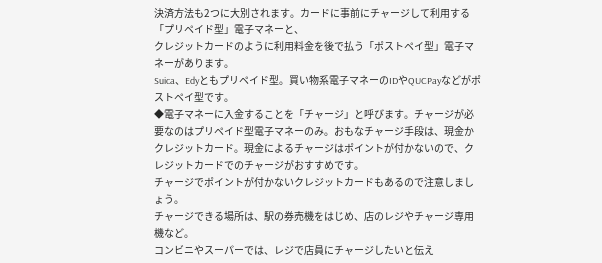決済方法も2つに大別されます。カードに事前にチャージして利用する「プリペイド型」電子マネーと、
クレジットカードのように利用料金を後で払う「ポストペイ型」電子マネーがあります。
Suica、Edyともプリペイド型。買い物系電子マネーのIDやQUCPayなどがポストペイ型です。
◆電子マネーに入金することを「チャージ」と呼びます。チャージが必要なのはプリペイド型電子マネーのみ。おもなチャージ手段は、現金かクレジットカード。現金によるチャージはポイントが付かないので、クレジットカードでのチャージがおすすめです。
チャージでポイントが付かないクレジットカードもあるので注意しましょう。
チャージできる場所は、駅の券売機をはじめ、店のレジやチャージ専用機など。
コンビニやスーパーでは、レジで店員にチャージしたいと伝え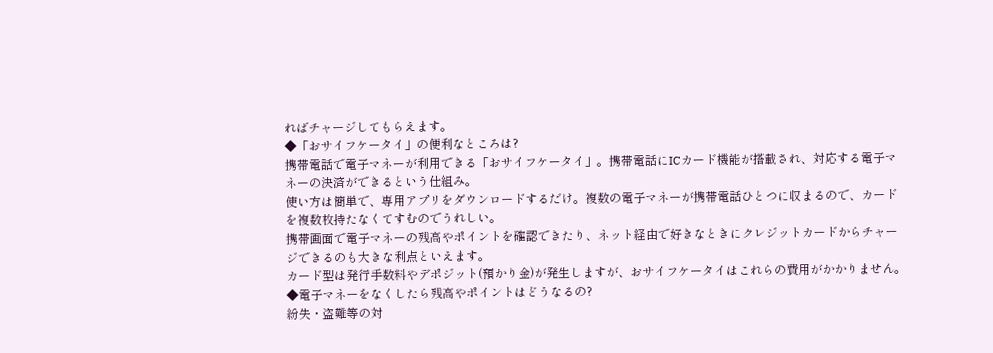ればチャージしてもらえます。
◆「おサイフケータイ」の便利なところは?
携帯電話で電子マネーが利用できる「おサイフケータイ」。携帯電話にICカード機能が搭載され、対応する電子マネーの決済ができるという仕組み。
使い方は簡単で、専用アプリをダウンロードするだけ。複数の電子マネーが携帯電話ひとつに収まるので、カードを複数枚持たなくてすむのでうれしい。
携帯画面で電子マネーの残高やポイントを確認できたり、ネット経由で好きなときにクレジットカードからチャージできるのも大きな利点といえます。
カード型は発行手数料やデポジット(預かり金)が発生しますが、おサイフケータイはこれらの費用がかかりません。
◆電子マネーをなくしたら残高やポイントはどうなるの?
紛失・盗難等の対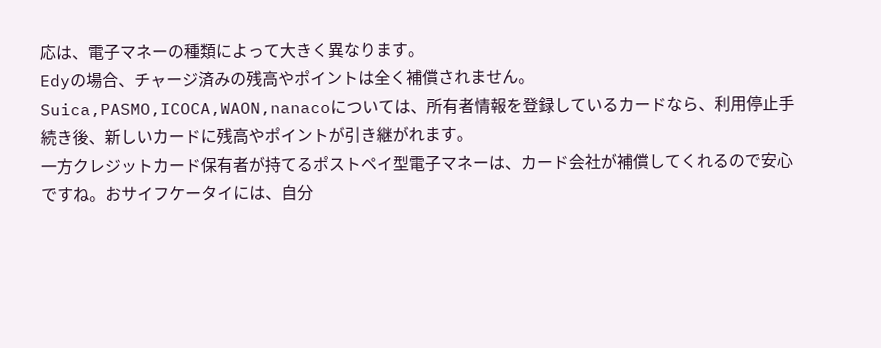応は、電子マネーの種類によって大きく異なります。
Edyの場合、チャージ済みの残高やポイントは全く補償されません。Suica,PASMO,ICOCA,WAON,nanacoについては、所有者情報を登録しているカードなら、利用停止手続き後、新しいカードに残高やポイントが引き継がれます。
一方クレジットカード保有者が持てるポストペイ型電子マネーは、カード会社が補償してくれるので安心ですね。おサイフケータイには、自分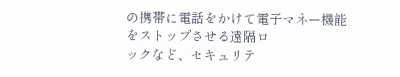の携帯に電話をかけて電子マネー機能をストップさせる遠隔ロ
ックなど、セキュリテ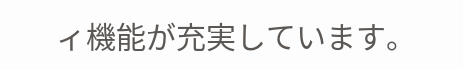ィ機能が充実しています。